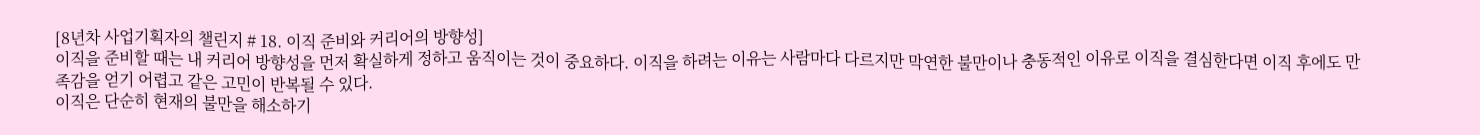[8년차 사업기획자의 챌린지 # 18. 이직 준비와 커리어의 방향성]
이직을 준비할 때는 내 커리어 방향성을 먼저 확실하게 정하고 움직이는 것이 중요하다. 이직을 하려는 이유는 사람마다 다르지만 막연한 불만이나 충동적인 이유로 이직을 결심한다면 이직 후에도 만족감을 얻기 어렵고 같은 고민이 반복될 수 있다.
이직은 단순히 현재의 불만을 해소하기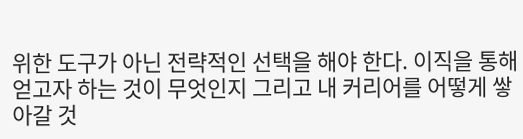위한 도구가 아닌 전략적인 선택을 해야 한다. 이직을 통해 얻고자 하는 것이 무엇인지 그리고 내 커리어를 어떻게 쌓아갈 것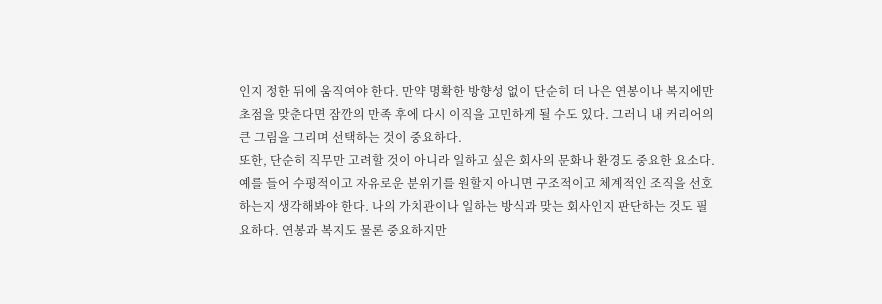인지 정한 뒤에 움직여야 한다. 만약 명확한 방향성 없이 단순히 더 나은 연봉이나 복지에만 초점을 맞춘다면 잠깐의 만족 후에 다시 이직을 고민하게 될 수도 있다. 그러니 내 커리어의 큰 그림을 그리며 선택하는 것이 중요하다.
또한, 단순히 직무만 고려할 것이 아니라 일하고 싶은 회사의 문화나 환경도 중요한 요소다. 예를 들어 수평적이고 자유로운 분위기를 원할지 아니면 구조적이고 체계적인 조직을 선호하는지 생각해봐야 한다. 나의 가치관이나 일하는 방식과 맞는 회사인지 판단하는 것도 필요하다. 연봉과 복지도 물론 중요하지만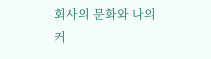회사의 문화와 나의 커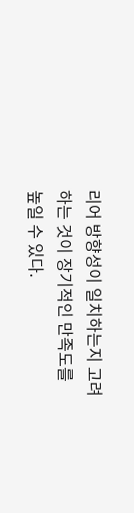리어 방향성이 일치하는지 고려하는 것이 장기적인 만족도를 높일 수 있다.